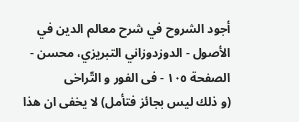أجود الشروح في شرح معالم الدين في الأصول - الدوزدوزاني التبريزي، محسن - الصفحة ١٠٥ - فى الفور و التّراخى
(و ذلك ليس بجائز فتأمل) لا يخفى ان هذا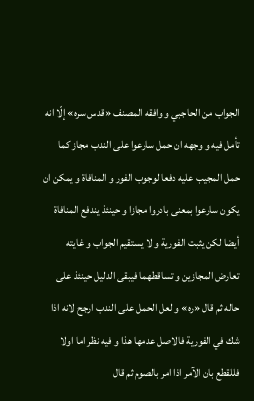الجواب من الحاجبي و وافقه المصنف «قدس سره» إلّا انه تأمل فيه و وجهه ان حمل سارعوا على الندب مجاز كما حمل المجيب عليه دفعا لوجوب الفور و المنافاة و يمكن ان يكون سارعوا بمعنى بادروا مجازا و حينئذ يندفع المنافاة أيضا لكن يثبت الفورية و لا يستقيم الجواب و غايته تعارض المجازين و تساقطهما فيبقى الدليل حينئذ على حاله ثم قال «ره» و لعل الحمل على الندب ارجح لانه اذا شك في الفورية فالاصل عدمها هذا و فيه نظر اما اولا فللقطع بان الآمر اذا امر بالصوم ثم قال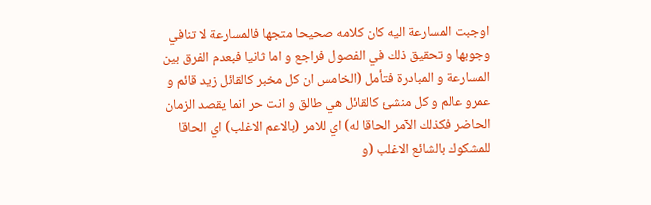اوجبت المسارعة اليه كان كلامه صحيحا متجها فالمسارعة لا تنافي وجوبها و تحقيق ذلك في الفصول فراجع و اما ثانيا فبعدم الفرق بين المسارعة و المبادرة فتأمل (الخامس ان كل مخبر كالقائل زيد قائم و عمرو عالم و كل منشئ كالقائل هي طالق و انت حر انما يقصد الزمان الحاضر فكذلك الآمر الحاقا له) اي للامر (بالاعم الاغلب) اي الحاقا للمشكوك بالشائع الاغلب (و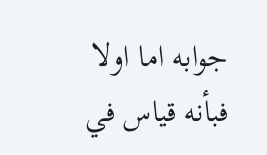جوابه اما اولا فبأنه قياس في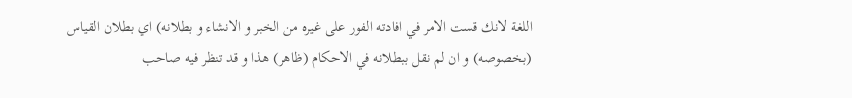اللغة لانك قست الامر في افادته الفور على غيره من الخبر و الانشاء و بطلانه) اي بطلان القياس (بخصوصه) و ان لم نقل ببطلانه في الاحكام (ظاهر) هذا و قد تنظر فيه صاحب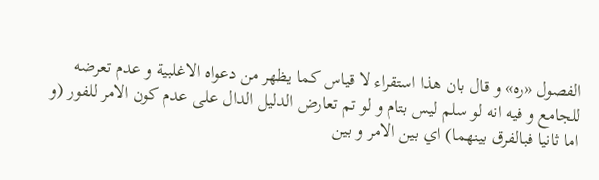الفصول «ره» و قال بان هذا استقراء لا قياس كما يظهر من دعواه الاغلبية و عدم تعرضه للجامع و فيه انه لو سلم ليس بتام و لو تم تعارض الدليل الدال على عدم كون الامر للفور (و اما ثانيا فبالفرق بينهما) اي بين الامر و بين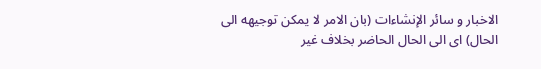الاخبار و سائر الإنشاءات (بان الامر لا يمكن توجيهه الى الحال) اى الى الحال الحاضر بخلاف غير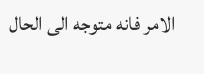الامر فانه متوجه الى الحال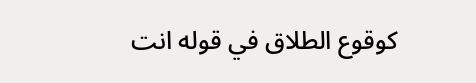كوقوع الطلاق في قوله انت